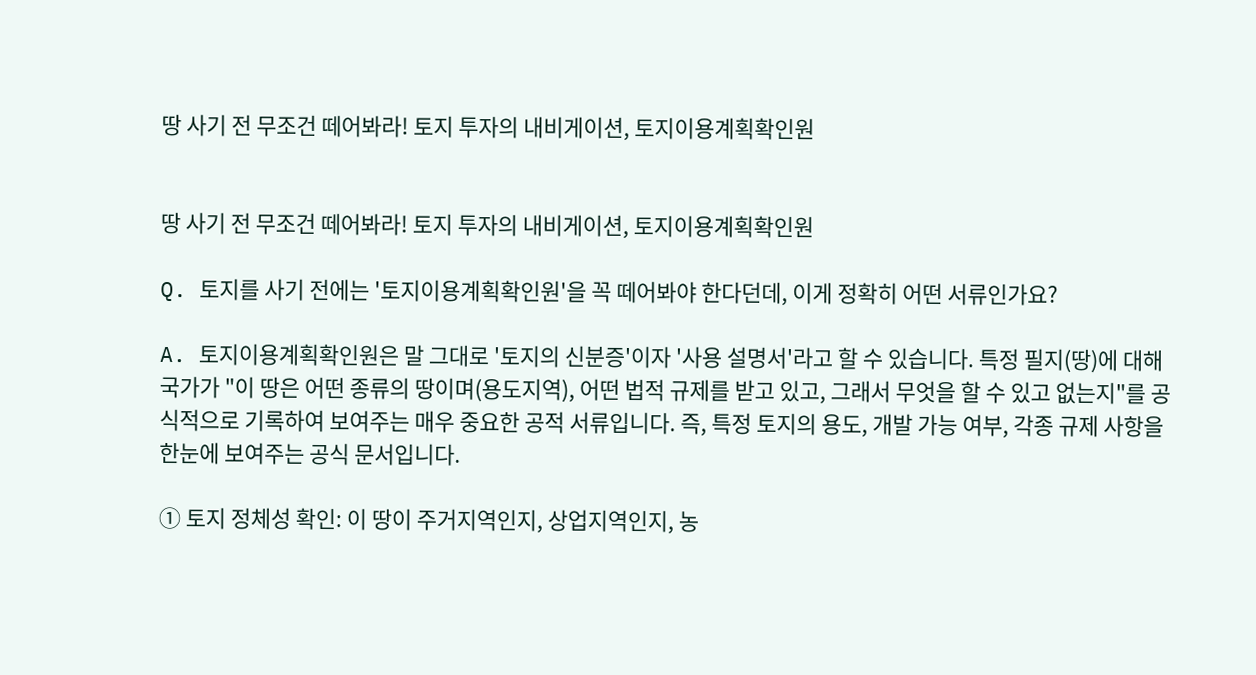땅 사기 전 무조건 떼어봐라! 토지 투자의 내비게이션, 토지이용계획확인원


땅 사기 전 무조건 떼어봐라! 토지 투자의 내비게이션, 토지이용계획확인원

Q. 토지를 사기 전에는 '토지이용계획확인원'을 꼭 떼어봐야 한다던데, 이게 정확히 어떤 서류인가요?

A. 토지이용계획확인원은 말 그대로 '토지의 신분증'이자 '사용 설명서'라고 할 수 있습니다. 특정 필지(땅)에 대해 국가가 "이 땅은 어떤 종류의 땅이며(용도지역), 어떤 법적 규제를 받고 있고, 그래서 무엇을 할 수 있고 없는지"를 공식적으로 기록하여 보여주는 매우 중요한 공적 서류입니다. 즉, 특정 토지의 용도, 개발 가능 여부, 각종 규제 사항을 한눈에 보여주는 공식 문서입니다.

① 토지 정체성 확인: 이 땅이 주거지역인지, 상업지역인지, 농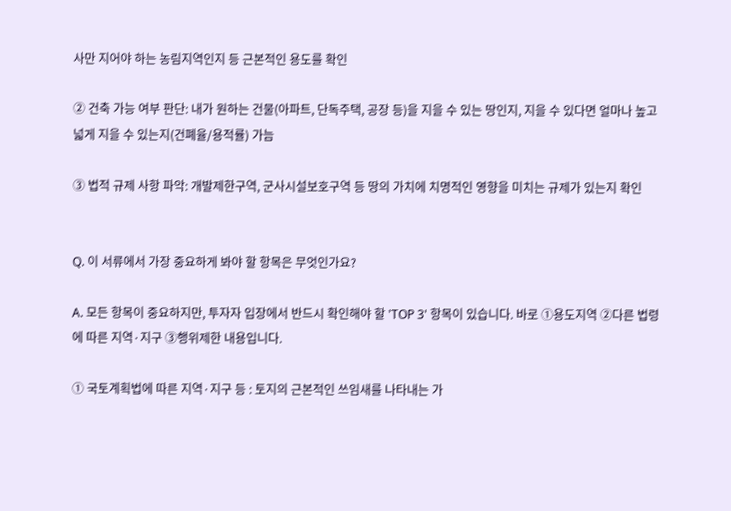사만 지어야 하는 농림지역인지 등 근본적인 용도를 확인

② 건축 가능 여부 판단: 내가 원하는 건물(아파트, 단독주택, 공장 등)을 지을 수 있는 땅인지, 지을 수 있다면 얼마나 높고 넓게 지을 수 있는지(건폐율/용적률) 가늠

③ 법적 규제 사항 파악: 개발제한구역, 군사시설보호구역 등 땅의 가치에 치명적인 영향을 미치는 규제가 있는지 확인


Q. 이 서류에서 가장 중요하게 봐야 할 항목은 무엇인가요?

A. 모든 항목이 중요하지만, 투자자 입장에서 반드시 확인해야 할 'TOP 3' 항목이 있습니다. 바로 ①용도지역 ②다른 법령에 따른 지역·지구 ③행위제한 내용입니다.

① 국토계획법에 따른 지역·지구 등 : 토지의 근본적인 쓰임새를 나타내는 가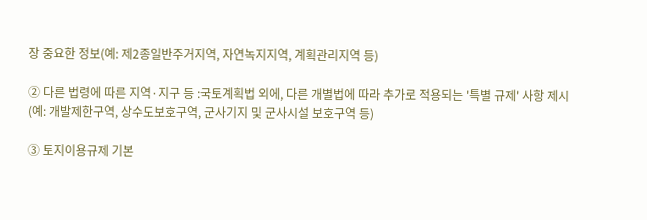장 중요한 정보(예: 제2종일반주거지역, 자연녹지지역, 계획관리지역 등)

② 다른 법령에 따른 지역·지구 등 :국토계획법 외에, 다른 개별법에 따라 추가로 적용되는 '특별 규제' 사항 제시(예: 개발제한구역, 상수도보호구역, 군사기지 및 군사시설 보호구역 등)

③ 토지이용규제 기본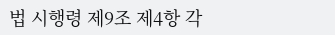법 시행령 제9조 제4항 각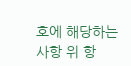호에 해당하는 사항 위 항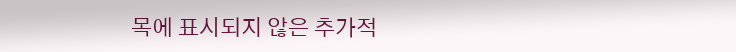목에 표시되지 않은 추가적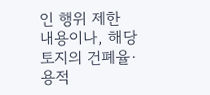인 행위 제한 내용이나, 해당 토지의 건폐율·용적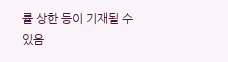률 상한 등이 기재될 수 있음